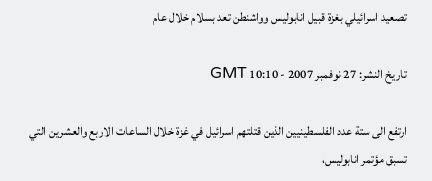تصعيد اسرائيلي بغزة قبيل انابوليس وواشنطن تعد بسلام خلال عام

تاريخ النشر: 27 نوفمبر 2007 - 10:10 GMT

ارتفع الى ستة عدد الفلسطينيين الذين قتلتهم اسرائيل في غزة خلال الساعات الاربع والعشرين التي تسبق مؤتمر انابوليس،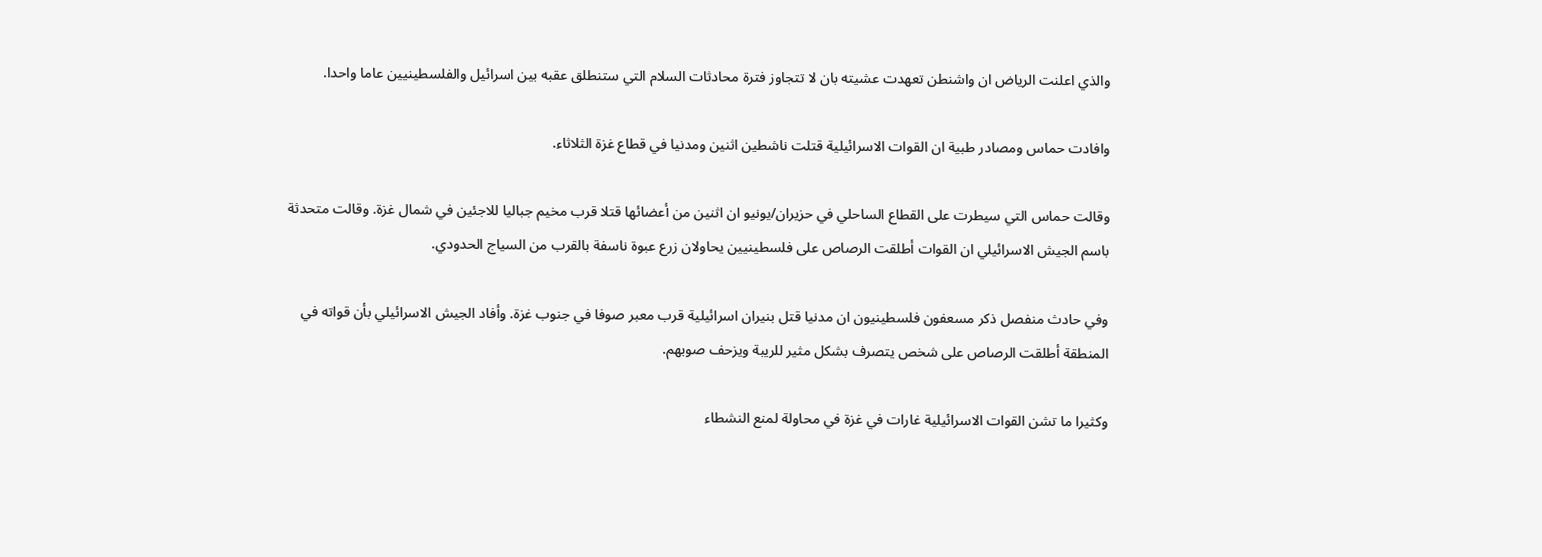والذي اعلنت الرياض ان واشنطن تعهدت عشيته بان لا تتجاوز فترة محادثات السلام التي ستنطلق عقبه بين اسرائيل والفلسطينيين عاما واحدا.

وافادت حماس ومصادر طبية ان القوات الاسرائيلية قتلت ناشطين اثنين ومدنيا في قطاع غزة الثلاثاء.

وقالت حماس التي سيطرت على القطاع الساحلي في حزيران/يونيو ان اثنين من أعضائها قتلا قرب مخيم جباليا للاجئين في شمال غزة. وقالت متحدثة باسم الجيش الاسرائيلي ان القوات أطلقت الرصاص على فلسطينيين يحاولان زرع عبوة ناسفة بالقرب من السياج الحدودي.

وفي حادث منفصل ذكر مسعفون فلسطينيون ان مدنيا قتل بنيران اسرائيلية قرب معبر صوفا في جنوب غزة. وأفاد الجيش الاسرائيلي بأن قواته في المنطقة أطلقت الرصاص على شخص يتصرف بشكل مثير للريبة ويزحف صوبهم.

وكثيرا ما تشن القوات الاسرائيلية غارات في غزة في محاولة لمنع النشطاء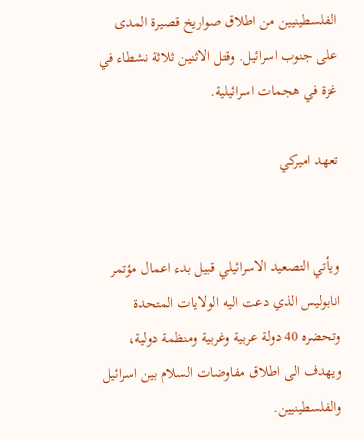الفلسطينيين من اطلاق صواريخ قصيرة المدى على جنوب اسرائيل. وقتل الاثنين ثلاثة نشطاء في غزة في هجمات اسرائيلية.

تعهد اميركي


ويأتي التصعيد الاسرائيلي قبيل بدء اعمال مؤتمر انابوليس الذي دعت اليه الولايات المتحدة وتحضره 40 دولة عربية وغربية ومنظمة دولية، ويهدف الى اطلاق مفاوضات السلام بين اسرائيل والفلسطينيين.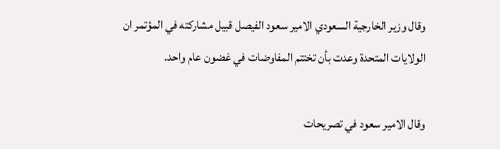وقال وزير الخارجية السعودي الامير سعود الفيصل قبيل مشاركته في المؤتمر ان الولايات المتحدة وعدت بأن تختتم المفاوضات في غضون عام واحد.

وقال الامير سعود في تصريحات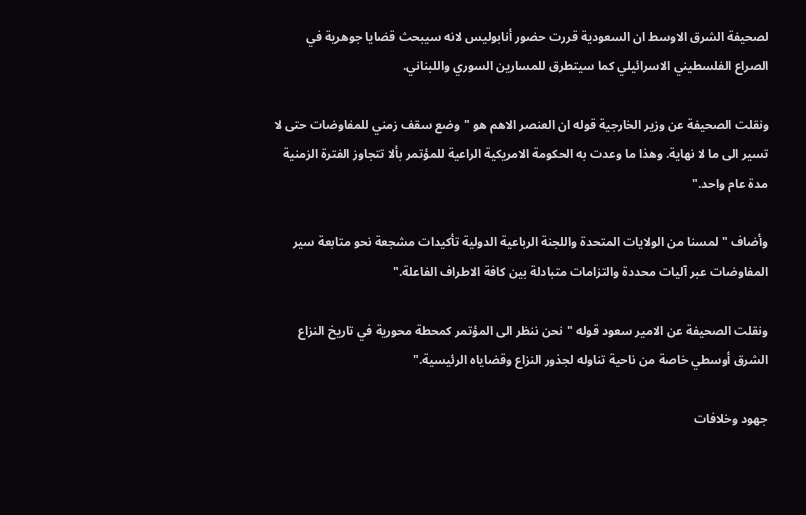لصحيفة الشرق الاوسط ان السعودية قررت حضور أنابوليس لانه سيبحث قضايا جوهرية في الصراع الفلسطيني الاسرائيلي كما سيتطرق للمسارين السوري واللبناني.

ونقلت الصحيفة عن وزير الخارجية قوله ان العنصر الاهم هو "وضع سقف زمني للمفاوضات حتى لا تسير الى ما لا نهاية. وهذا ما وعدت به الحكومة الامريكية الراعية للمؤتمر بألا تتجاوز الفترة الزمنية مدة عام واحد."

وأضاف "لمسنا من الولايات المتحدة واللجنة الرباعية الدولية تأكيدات مشجعة نحو متابعة سير المفاوضات عبر آليات محددة والتزامات متبادلة بين كافة الاطراف الفاعلة."

ونقلت الصحيفة عن الامير سعود قوله "نحن ننظر الى المؤتمر كمحطة محورية في تاريخ النزاع الشرق أوسطي خاصة من ناحية تناوله لجذور النزاع وقضاياه الرئيسية."

جهود وخلافات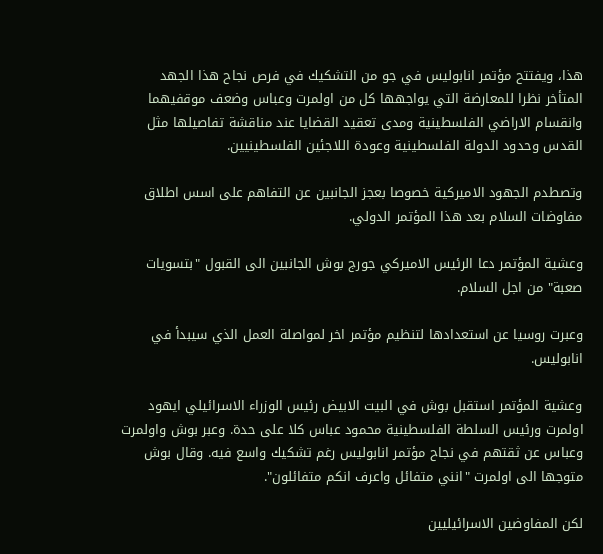هذا، ويفتتح مؤتمر انابوليس في جو من التشكيك في فرص نجاح هذا الجهد المتأخر نظرا للمعارضة التي يواجهها كل من اولمرت وعباس وضعف موقفيهما وانقسام الاراضي الفلسطينية ومدى تعقيد القضايا عند مناقشة تفاصيلها مثل القدس وحدود الدولة الفلسطينية وعودة اللاجئين الفلسطينيين.

وتصطدم الجهود الاميركية خصوصا بعجز الجانبين عن التفاهم على اسس اطلاق مفاوضات السلام بعد هذا المؤتمر الدولي.

وعشية المؤتمر دعا الرئيس الاميركي جورج بوش الجانبين الى القبول "بتسويات صعبة" من اجل السلام.

وعبرت روسيا عن استعدادها لتنظيم مؤتمر اخر لمواصلة العمل الذي سيبدأ في انابوليس.

وعشية المؤتمر استقبل بوش في البيت الابيض رئيس الوزراء الاسرائيلي ايهود اولمرت ورئيس السلطة الفلسطينية محمود عباس كلا على حدة. وعبر بوش واولمرت وعباس عن ثقتهم في نجاح مؤتمر انابوليس رغم تشكيك واسع فيه. وقال بوش متوجها الى اولمرت "انني متفائل واعرف انكم متفائلون".

لكن المفاوضين الاسرائيليين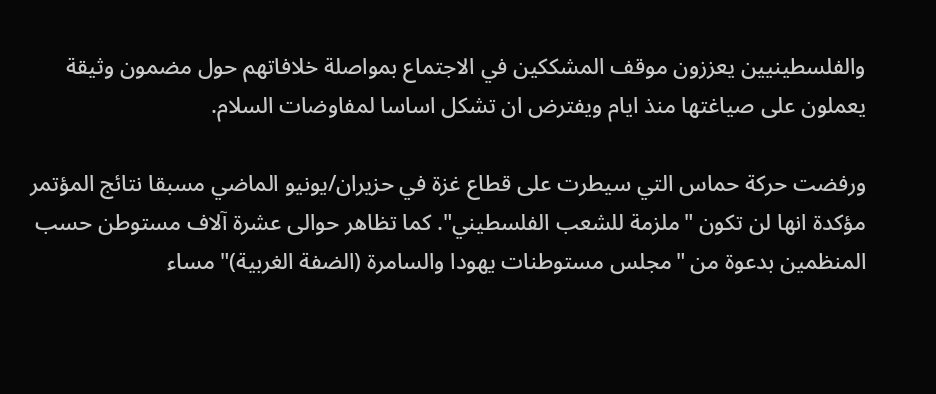والفلسطينيين يعززون موقف المشككين في الاجتماع بمواصلة خلافاتهم حول مضمون وثيقة يعملون على صياغتها منذ ايام ويفترض ان تشكل اساسا لمفاوضات السلام.

ورفضت حركة حماس التي سيطرت على قطاع غزة في حزيران/يونيو الماضي مسبقا نتائج المؤتمر مؤكدة انها لن تكون "ملزمة للشعب الفلسطيني". كما تظاهر حوالى عشرة آلاف مستوطن حسب المنظمين بدعوة من "مجلس مستوطنات يهودا والسامرة (الضفة الغربية)" مساء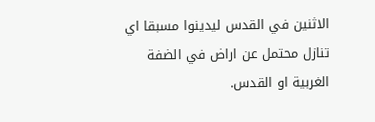الاثنين في القدس ليدينوا مسبقا اي تنازل محتمل عن اراض في الضفة الغربية او القدس.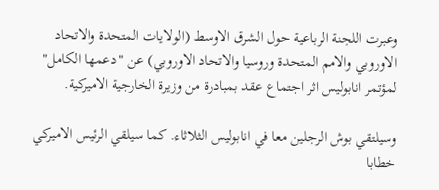وعبرت اللجنة الرباعية حول الشرق الاوسط (الولايات المتحدة والاتحاد الاوروبي والامم المتحدة وروسيا والاتحاد الاوروبي) عن "دعمها الكامل" لمؤتمر انابوليس اثر اجتماع عقد بمبادرة من وزيرة الخارجية الاميركية.

وسيلتقي بوش الرجلين معا في انابوليس الثلاثاء. كما سيلقي الرئيس الاميركي خطابا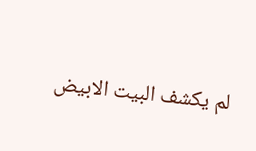لم يكشف البيت الابيض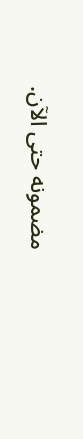مضمونه حتى الآن.